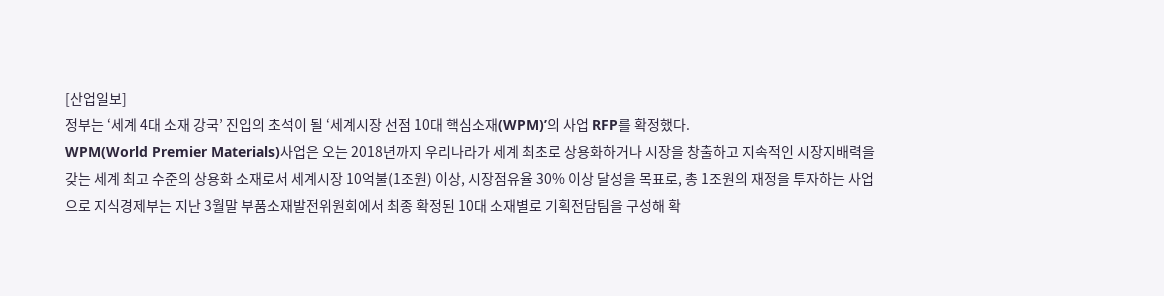[산업일보]
정부는 ‘세계 4대 소재 강국’ 진입의 초석이 될 ‘세계시장 선점 10대 핵심소재(WPM)’의 사업 RFP를 확정했다.
WPM(World Premier Materials)사업은 오는 2018년까지 우리나라가 세계 최초로 상용화하거나 시장을 창출하고 지속적인 시장지배력을 갖는 세계 최고 수준의 상용화 소재로서 세계시장 10억불(1조원) 이상, 시장점유율 30% 이상 달성을 목표로, 총 1조원의 재정을 투자하는 사업으로 지식경제부는 지난 3월말 부품소재발전위원회에서 최종 확정된 10대 소재별로 기획전담팀을 구성해 확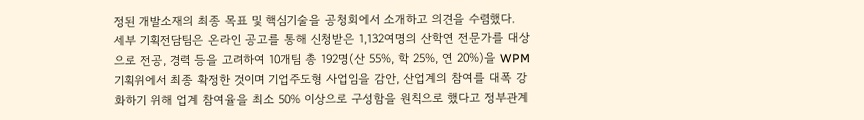정된 개발소재의 최종 목표 및 핵심기술을 공청회에서 소개하고 의견을 수렴했다.
세부 기획전담팀은 온라인 공고를 통해 신청받은 1,132여명의 산학연 전문가를 대상으로 전공, 경력 등을 고려하여 10개팀 총 192명(산 55%, 학 25%, 연 20%)을 WPM 기획위에서 최종 확정한 것이며 기업주도형 사업임을 감안, 산업계의 참여를 대폭 강화하기 위해 업계 참여율을 최소 50% 이상으로 구성함을 원칙으로 했다고 정부관계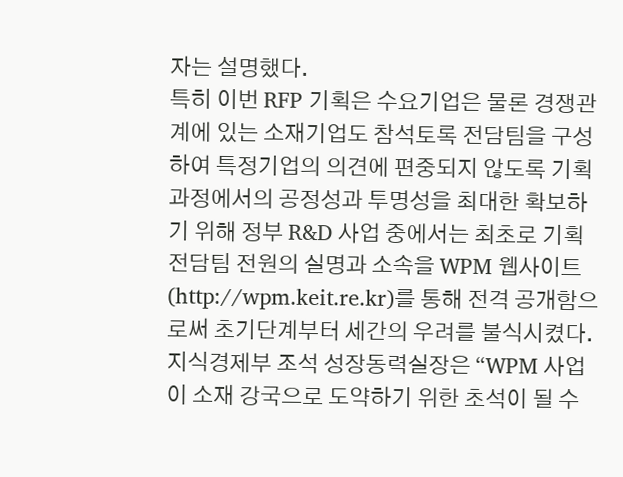자는 설명했다.
특히 이번 RFP 기획은 수요기업은 물론 경쟁관계에 있는 소재기업도 참석토록 전담팀을 구성하여 특정기업의 의견에 편중되지 않도록 기획과정에서의 공정성과 투명성을 최대한 확보하기 위해 정부 R&D 사업 중에서는 최초로 기획전담팀 전원의 실명과 소속을 WPM 웹사이트(http://wpm.keit.re.kr)를 통해 전격 공개함으로써 초기단계부터 세간의 우려를 불식시켰다.
지식경제부 조석 성장동력실장은 “WPM 사업이 소재 강국으로 도약하기 위한 초석이 될 수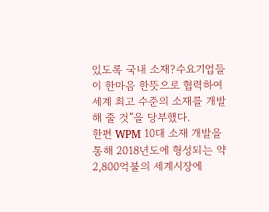있도록 국내 소재?수요기업들이 한마음 한뜻으로 협력하여 세계 최고 수준의 소재를 개발해 줄 것”을 당부했다.
한편 WPM 10대 소재 개발을 통해 2018년도에 형성되는 약 2,800억불의 세계시장에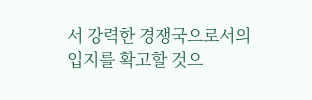서 강력한 경쟁국으로서의 입지를 확고할 것으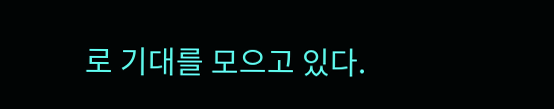로 기대를 모으고 있다.